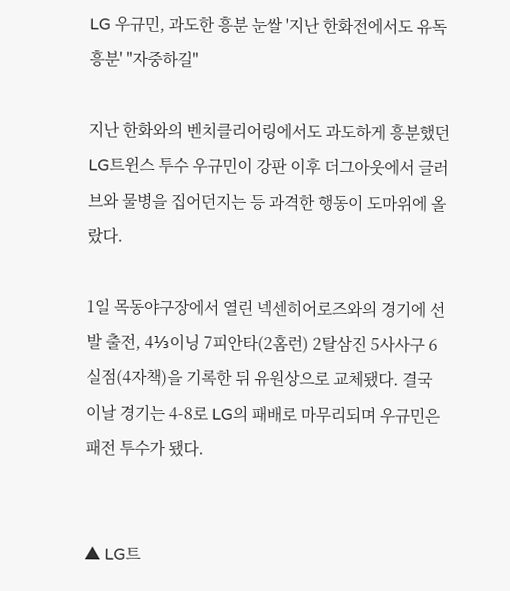LG 우규민, 과도한 흥분 눈쌀 '지난 한화전에서도 유독 흥분' "자중하길"

지난 한화와의 벤치클리어링에서도 과도하게 흥분했던 LG트윈스 투수 우규민이 강판 이후 더그아웃에서 글러브와 물병을 집어던지는 등 과격한 행동이 도마위에 올랐다.

1일 목동야구장에서 열린 넥센히어로즈와의 경기에 선발 출전, 4⅓이닝 7피안타(2홈런) 2탈삼진 5사사구 6실점(4자책)을 기록한 뒤 유원상으로 교체됐다. 결국 이날 경기는 4-8로 LG의 패배로 마무리되며 우규민은 패전 투수가 됐다.


▲ LG트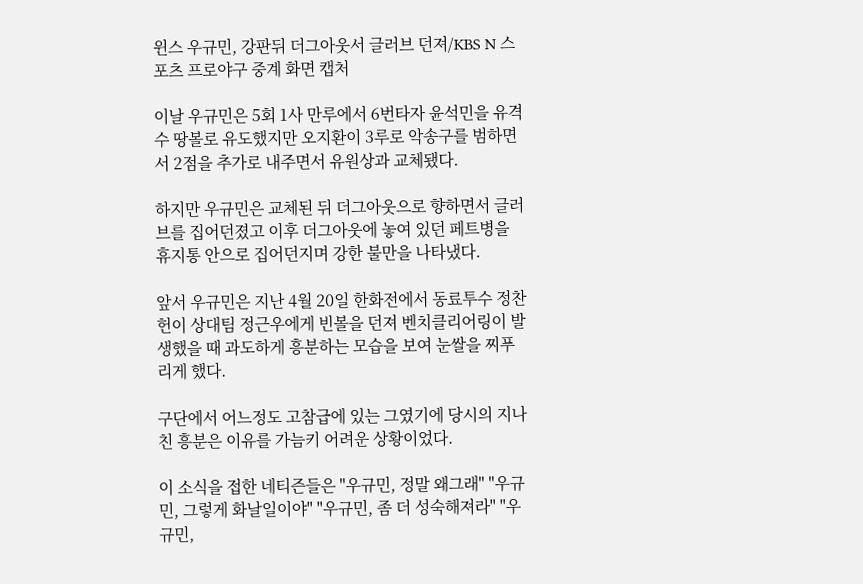윈스 우규민, 강판뒤 더그아웃서 글러브 던져/KBS N 스포츠 프로야구 중계 화면 캡처

이날 우규민은 5회 1사 만루에서 6번타자 윤석민을 유격수 땅볼로 유도했지만 오지환이 3루로 악송구를 범하면서 2점을 추가로 내주면서 유원상과 교체됐다.

하지만 우규민은 교체된 뒤 더그아웃으로 향하면서 글러브를 집어던졌고 이후 더그아웃에 놓여 있던 페트병을 휴지통 안으로 집어던지며 강한 불만을 나타냈다.

앞서 우규민은 지난 4월 20일 한화전에서 동료투수 정찬헌이 상대팀 정근우에게 빈볼을 던져 벤치클리어링이 발생했을 때 과도하게 흥분하는 모습을 보여 눈쌀을 찌푸리게 했다.

구단에서 어느정도 고참급에 있는 그였기에 당시의 지나친 흥분은 이유를 가늠키 어려운 상황이었다.

이 소식을 접한 네티즌들은 "우규민, 정말 왜그래" "우규민, 그렇게 화날일이야" "우규민, 좀 더 성숙해져라" "우규민,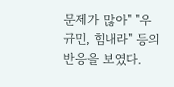문제가 많아" "우규민, 힘내라" 등의 반응을 보였다.